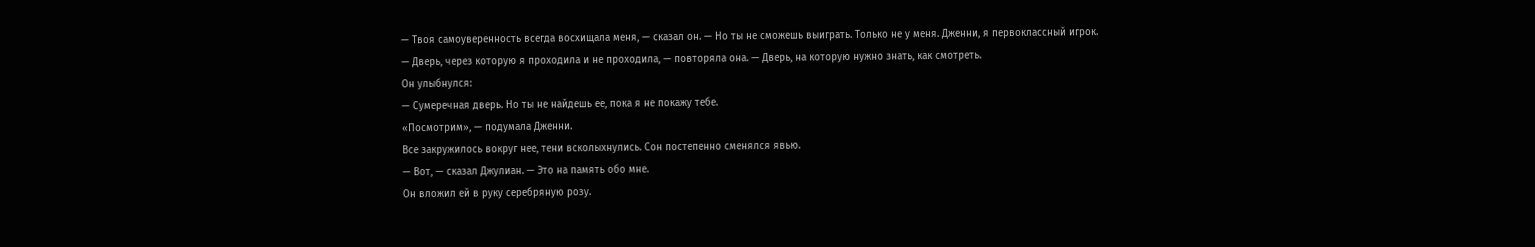— Твоя самоуверенность всегда восхищала меня, — сказал он. — Но ты не сможешь выиграть. Только не у меня. Дженни, я первоклассный игрок.
— Дверь, через которую я проходила и не проходила, — повторяла она. — Дверь, на которую нужно знать, как смотреть.
Он улыбнулся:
— Сумеречная дверь. Но ты не найдешь ее, пока я не покажу тебе.
«Посмотрим», — подумала Дженни.
Все закружилось вокруг нее, тени всколыхнулись. Сон постепенно сменялся явью.
— Вот, — сказал Джулиан. — Это на память обо мне.
Он вложил ей в руку серебряную розу.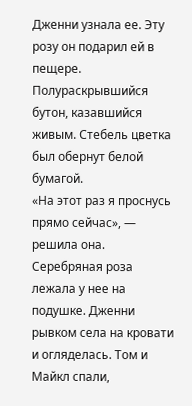Дженни узнала ее. Эту розу он подарил ей в пещере. Полураскрывшийся бутон, казавшийся живым. Стебель цветка был обернут белой бумагой.
«На этот раз я проснусь прямо сейчас», — решила она.
Серебряная роза лежала у нее на подушке. Дженни рывком села на кровати и огляделась. Том и Майкл спали,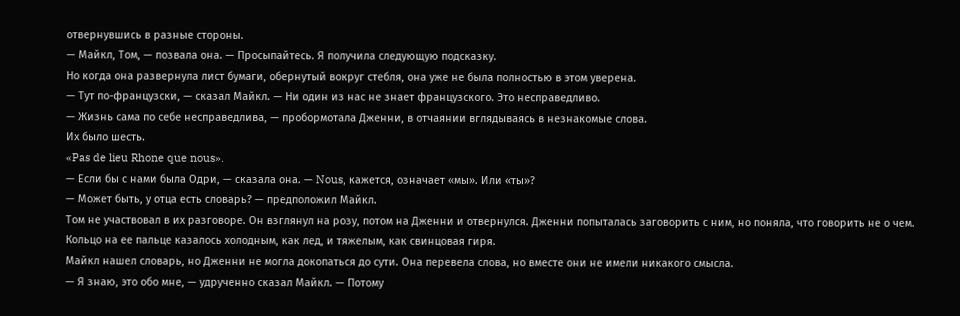отвернувшись в разные стороны.
— Майкл, Том, — позвала она. — Просыпайтесь. Я получила следующую подсказку.
Но когда она развернула лист бумаги, обернутый вокруг стебля, она уже не была полностью в этом уверена.
— Тут по-французски, — сказал Майкл. — Ни один из нас не знает французского. Это несправедливо.
— Жизнь сама по себе несправедлива, — пробормотала Дженни, в отчаянии вглядываясь в незнакомые слова.
Их было шесть.
«Pas de lieu Rhone que nous».
— Если бы с нами была Одри, — сказала она. — Nous, кажется, означает «мы». Или «ты»?
— Может быть, у отца есть словарь? — предположил Майкл.
Том не участвовал в их разговоре. Он взглянул на розу, потом на Дженни и отвернулся. Дженни попыталась заговорить с ним, но поняла, что говорить не о чем.
Кольцо на ее пальце казалось холодным, как лед, и тяжелым, как свинцовая гиря.
Майкл нашел словарь, но Дженни не могла докопаться до сути. Она перевела слова, но вместе они не имели никакого смысла.
— Я знаю, это обо мне, — удрученно сказал Майкл. — Потому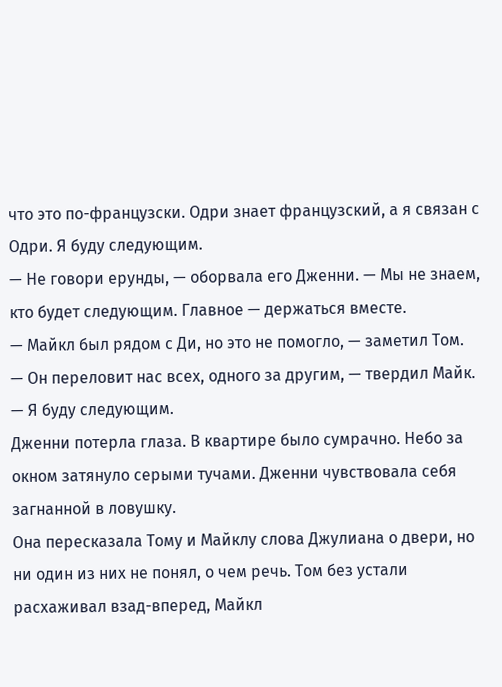что это по-французски. Одри знает французский, а я связан с Одри. Я буду следующим.
— Не говори ерунды, — оборвала его Дженни. — Мы не знаем, кто будет следующим. Главное — держаться вместе.
— Майкл был рядом с Ди, но это не помогло, — заметил Том.
— Он переловит нас всех, одного за другим, — твердил Майк. — Я буду следующим.
Дженни потерла глаза. В квартире было сумрачно. Небо за окном затянуло серыми тучами. Дженни чувствовала себя загнанной в ловушку.
Она пересказала Тому и Майклу слова Джулиана о двери, но ни один из них не понял, о чем речь. Том без устали расхаживал взад-вперед, Майкл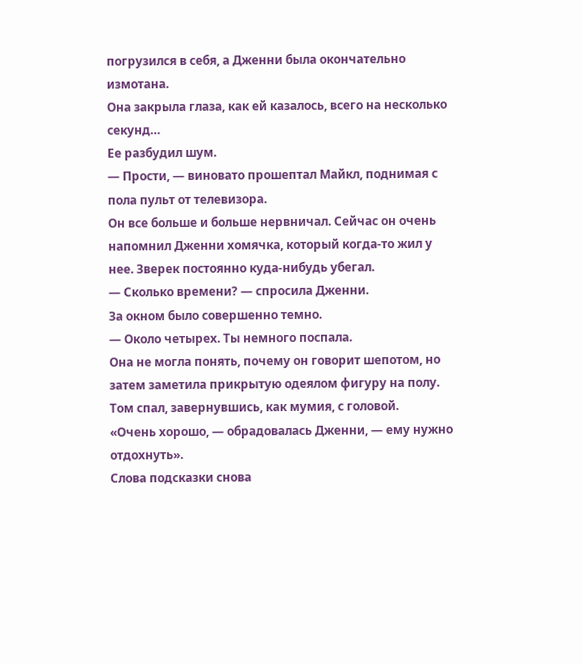погрузился в себя, а Дженни была окончательно измотана.
Она закрыла глаза, как ей казалось, всего на несколько секунд…
Ее разбудил шум.
— Прости, — виновато прошептал Майкл, поднимая с пола пульт от телевизора.
Он все больше и больше нервничал. Сейчас он очень напомнил Дженни хомячка, который когда-то жил у нее. Зверек постоянно куда-нибудь убегал.
— Сколько времени? — спросила Дженни.
За окном было совершенно темно.
— Около четырех. Ты немного поспала.
Она не могла понять, почему он говорит шепотом, но затем заметила прикрытую одеялом фигуру на полу. Том спал, завернувшись, как мумия, с головой.
«Очень хорошо, — обрадовалась Дженни, — ему нужно отдохнуть».
Слова подсказки снова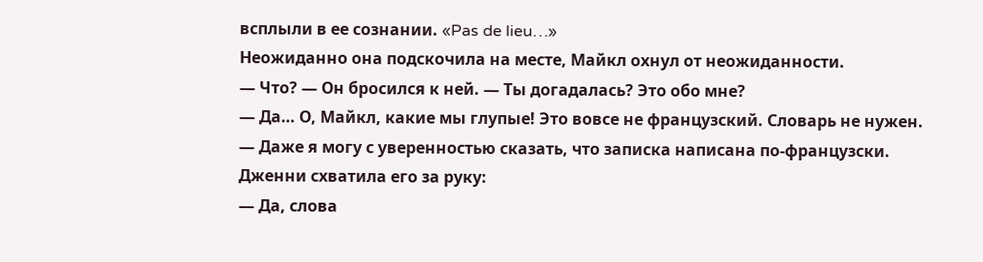всплыли в ее сознании. «Pas de lieu…»
Неожиданно она подскочила на месте, Майкл охнул от неожиданности.
— Что? — Он бросился к ней. — Ты догадалась? Это обо мне?
— Да… О, Майкл, какие мы глупые! Это вовсе не французский. Словарь не нужен.
— Даже я могу с уверенностью сказать, что записка написана по-французски.
Дженни схватила его за руку:
— Да, слова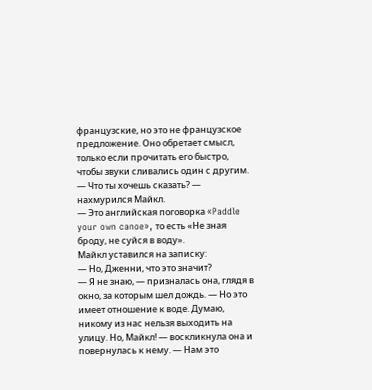французские, но это не французское предложение. Оно обретает смысл, только если прочитать его быстро, чтобы звуки сливались один с другим.
— Что ты хочешь сказать? — нахмурился Майкл.
— Это английская поговорка «Paddle your own canoe», то есть «Не зная броду, не суйся в воду».
Майкл уставился на записку:
— Но, Дженни, что это значит?
— Я не знаю, — призналась она, глядя в окно, за которым шел дождь. — Но это имеет отношение к воде. Думаю, никому из нас нельзя выходить на улицу. Но, Майкл! — воскликнула она и повернулась к нему. — Нам это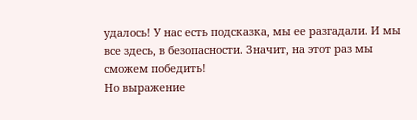удалось! У нас есть подсказка, мы ее разгадали. И мы все здесь, в безопасности. Значит, на этот раз мы сможем победить!
Но выражение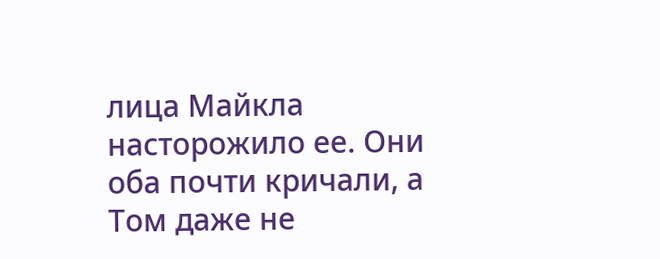лица Майкла насторожило ее. Они оба почти кричали, а Том даже не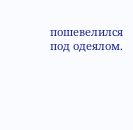пошевелился под одеялом.